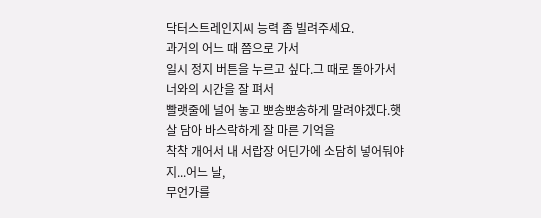닥터스트레인지씨 능력 좀 빌려주세요.
과거의 어느 때 쯤으로 가서
일시 정지 버튼을 누르고 싶다.그 때로 돌아가서
너와의 시간을 잘 펴서
빨랫줄에 널어 놓고 뽀송뽀송하게 말려야겠다.햇살 담아 바스락하게 잘 마른 기억을
착착 개어서 내 서랍장 어딘가에 소담히 넣어둬야지...어느 날,
무언가를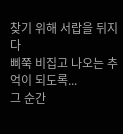찾기 위해 서랍을 뒤지다
삐쭉 비집고 나오는 추억이 되도록...
그 순간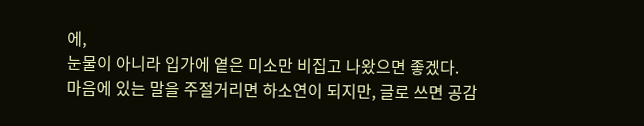에,
눈물이 아니라 입가에 옅은 미소만 비집고 나왔으면 좋겠다.
마음에 있는 말을 주절거리면 하소연이 되지만, 글로 쓰면 공감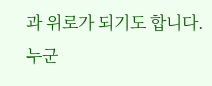과 위로가 되기도 합니다. 누군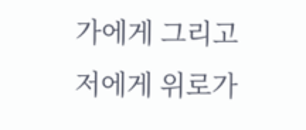가에게 그리고 저에게 위로가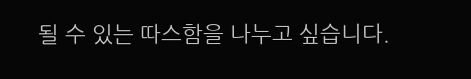될 수 있는 따스함을 나누고 싶습니다.